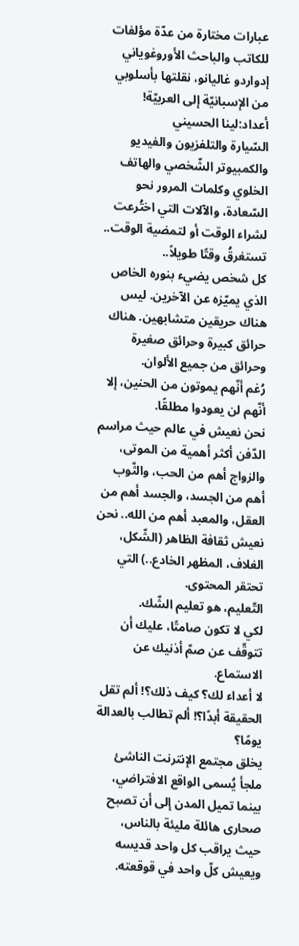عبارات مختارة من عدّة مؤلفات للكاتب والباحث الأوروغوياني إدواردو غاليانو، نقلتها بأسلوبي من الإسبانيّة إلى العربيّة!
أعداد:لينا الحسيني
السّيارة والتلفزيون والفيديو والكمبيوتر الشّخصي والهاتف الخلوي وكلمات المرور نحو السّعادة، والآلات التي اختُرعت لشراء الوقت أو لتمضية الوقت.. تستغرقُ وقتًا طويلاً..
كل شخص يضيء بنوره الخاص الذي يميّزه عن الآخرين. ليس هناك حريقين متشابهين. هناك حرائق كبيرة وحرائق صغيرة وحرائق من جميع الألوان.
رُغم أنّهم يموتون من الحنين، إلا أنّهم لن يعودوا مطلقًا.
نحن نعيش في عالم حيث مراسم الدّفن أكثر أهمية من الموتى، والزواج أهم من الحب، والثّوب أهم من الجسد، والجسد أهم من العقل، والمعبد أهم من الله.. نحن نعيش ثقافة الظاهر (الشّكل، الغلاف، المظهر الخادع..) التي تحتقر المحتوى.
التّعليم، هو تعليم الشّك.
لكي لا تكون صامتًا، عليك أن تتوقّف عن صمّ أذنيك عن الاستماع.
لا أعداء لك؟ كيف ذلك؟! ألم تقل الحقيقة أبدًا؟! ألم تطالب بالعدالة يومًا؟
يخلق مجتمع الإنترنت الناشئ ملجأ يُسمى الواقع الافتراضي، بينما تميل المدن إلى أن تصبح صحارى هائلة مليئة بالناس، حيث يراقب كل واحد قديسه ويعيش كلّ واحد في قوقعته.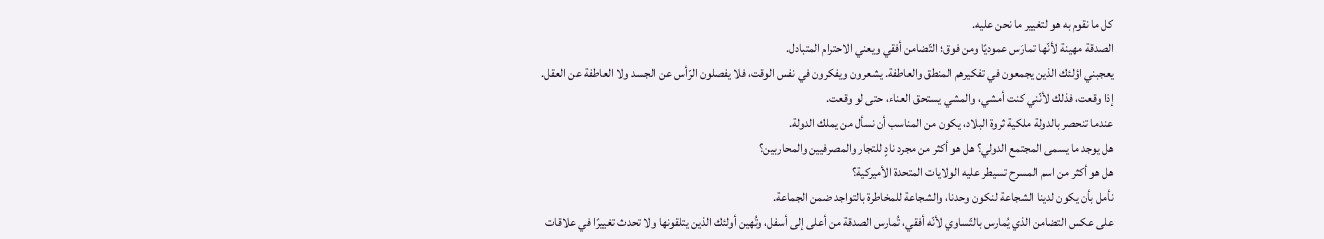كل ما نقوم به هو لتغيير ما نحن عليه.
الصدقة مهينة لأنّها تمارَس عموديًا ومن فوق؛ التّضامن أفقي ويعني الاحترام المتبادل.
يعجبني اؤلئك الذين يجمعون في تفكيرهم المنطق والعاطفة. يشعرون ويفكرون في نفس الوقت، فلا يفصلون الرّأس عن الجسد ولا العاطفة عن العقل.
إذا وقعت، فذلك لأنّني كنت أمشي، والمشي يستحق العناء، حتى لو وقعت.
عندما تنحصر بالدولة ملكية ثروة البلاد، يكون من المناسب أن نسأل من يملك الدولة.
هل يوجد ما يسمى المجتمع الدولي؟ هل هو أكثر من مجرد نادٍ للتجار والمصرفيين والمحاربين؟
هل هو أكثر من اسم المسرح تسيطر عليه الولايات المتحدة الأميركية؟
نأمل بأن يكون لدينا الشجاعة لنكون وحدنا، والشجاعة للمخاطرة بالتواجد ضمن الجماعة.
على عكس التضامن الذي يُمارس بالتّساوي لأنّه أفقي، تُمارس الصدقة من أعلى إلى أسفل، وتُهين أولئك الذين يتلقونها ولا تحدث تغييرًا في علاقات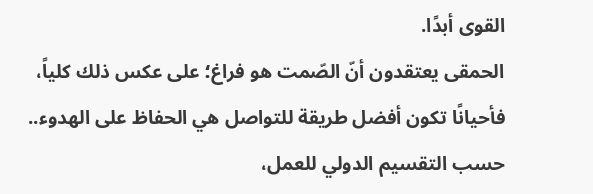القوى أبدًا.
الحمقى يعتقدون أنّ الصّمت هو فراغ؛ على عكس ذلك كلياً، فأحيانًا تكون أفضل طريقة للتواصل هي الحفاظ على الهدوء..
حسب التقسيم الدولي للعمل،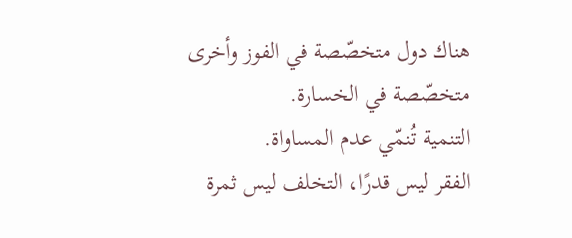هناك دول متخصّصة في الفوز وأخرى متخصّصة في الخسارة.
التنمية تُنمّي عدم المساواة.
الفقر ليس قدرًا، التخلف ليس ثمرة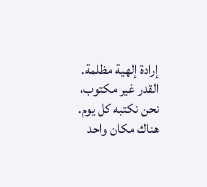إرادة إلهية مظلمة.
القدر غير مكتوب، نحن نكتبه كل يوم.
هناك مكان واحد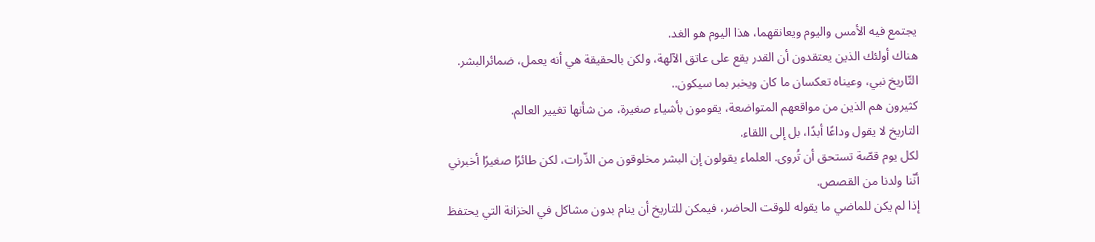يجتمع فيه الأمس واليوم ويعانقهما، هذا اليوم هو الغد.
هناك أولئك الذين يعتقدون أن القدر يقع على عاتق الآلهة، ولكن بالحقيقة هي أنه يعمل، ضمائرالبشر.
التّاريخ نبي، وعيناه تعكسان ما كان ويخبر بما سيكون..
كثيرون هم الذين من مواقعهم المتواضعة، يقومون بأشياء صغيرة، من شأنها تغيير العالم.
التاريخ لا يقول وداعًا أبدًا، بل إلى اللقاء.
لكل يوم قصّة تستحق أن تُروى. العلماء يقولون إن البشر مخلوقون من الذّرات، لكن طائرًا صغيرًا أخبرني أنّنا ولدنا من القصص.
إذا لم يكن للماضي ما يقوله للوقت الحاضر، فيمكن للتاريخ أن ينام بدون مشاكل في الخزانة التي يحتفظ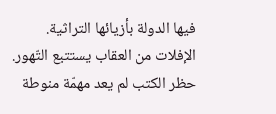فيها الدولة بأزيائها التراثية.
الإفلات من العقاب يستتبع التّهور.
حظر الكتب لم يعد مهمّة منوطة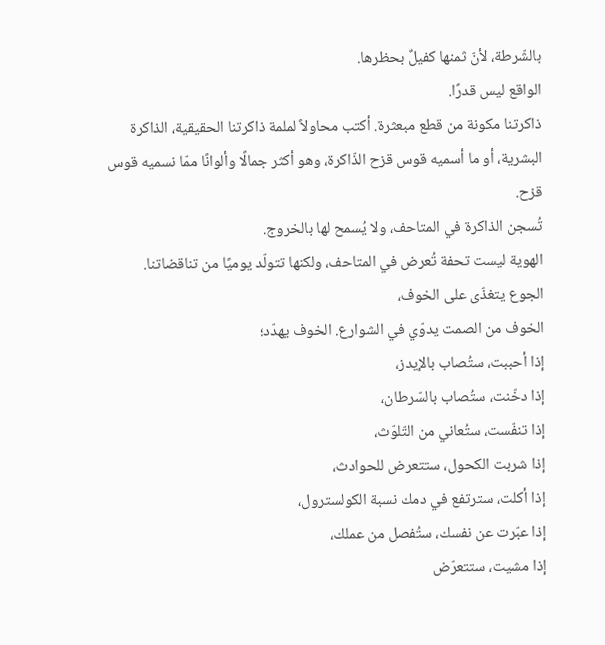بالشّرطة، لأنّ ثمنها كفيلٌ بحظرها.
الواقع ليس قدرًا.
ذاكرتنا مكونة من قطع مبعثرة. أكتب محاولاً لملمة ذاكرتنا الحقيقية، الذاكرة البشرية، أو ما أسميه قوس قزح الذّاكرة، وهو أكثر جمالًا وألوانًا ممّا نسميه قوس قزح.
تُسجن الذاكرة في المتاحف، ولا يُسمح لها بالخروج.
الهوية ليست تحفة تُعرض في المتاحف، ولكنها تتولّد يوميًا من تناقضاتنا.
الجوع يتغذّى على الخوف،
الخوف من الصمت يدوّي في الشوارع. الخوف يهدّد؛
إذا أحببت، ستُصاب بالإيدز،
إذا دخّنت، ستُصاب بالسّرطان،
إذا تنفّست، ستُعاني من التّلوّث،
إذا شربت الكحول، ستتعرض للحوادث،
إذا أكلت، سترتفع في دمك نسبة الكولسترول،
إذا عبّرت عن نفسك، ستُفصل من عملك،
إذا مشيت، ستتعرّض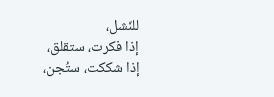للنّشل،
إذا فكرت، ستقلق،
إذا شككت، ستُجن،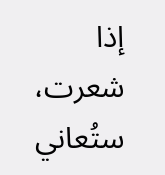إذا شعرت، ستُعاني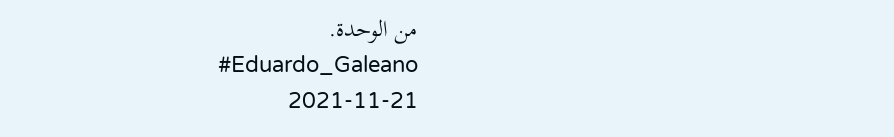من الوحدة.
#Eduardo_Galeano
2021-11-21